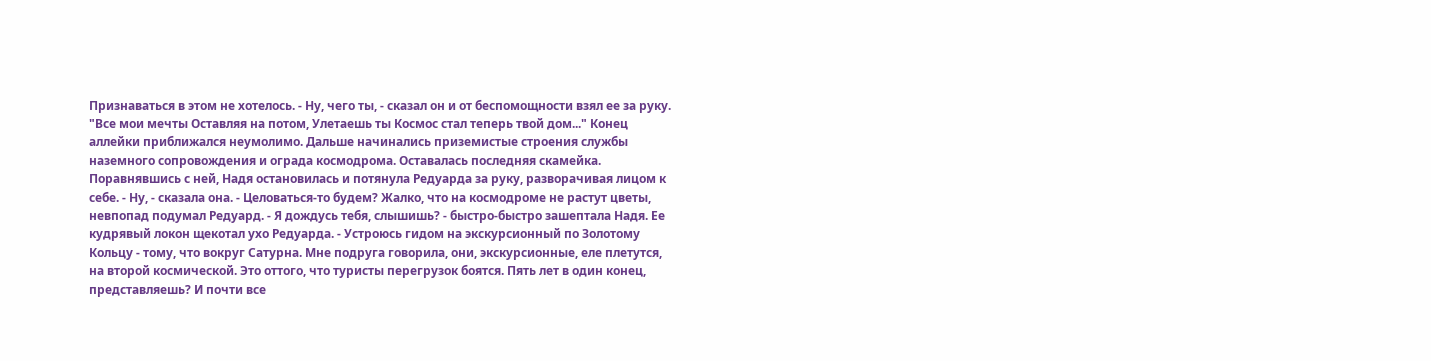Признаваться в этом не хотелось. - Ну, чего ты, - сказал он и от беспомощности взял ее за руку. "Все мои мечты Оставляя на потом, Улетаешь ты Космос стал теперь твой дом..." Конец аллейки приближался неумолимо. Дальше начинались приземистые строения службы наземного сопровождения и ограда космодрома. Оставалась последняя скамейка. Поравнявшись с ней, Надя остановилась и потянула Редуарда за руку, разворачивая лицом к себе. - Ну, - сказала она. - Целоваться-то будем? Жалко, что на космодроме не растут цветы, невпопад подумал Редуард. - Я дождусь тебя, слышишь? - быстро-быстро зашептала Надя. Ее кудрявый локон щекотал ухо Редуарда. - Устроюсь гидом на экскурсионный по Золотому Кольцу - тому, что вокруг Сатурна. Мне подруга говорила, они, экскурсионные, еле плетутся, на второй космической. Это оттого, что туристы перегрузок боятся. Пять лет в один конец, представляешь? И почти все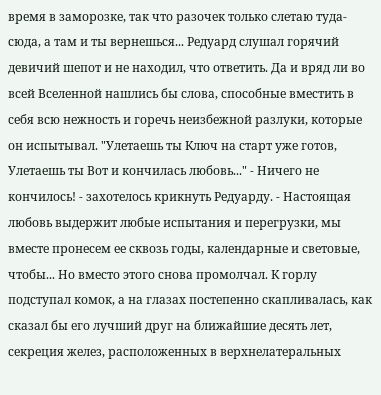время в заморозке, так что разочек только слетаю туда-сюда, а там и ты вернешься... Редуард слушал горячий девичий шепот и не находил, что ответить. Да и вряд ли во всей Вселенной нашлись бы слова, способные вместить в себя всю нежность и горечь неизбежной разлуки, которые он испытывал. "Улетаешь ты Ключ на старт уже готов, Улетаешь ты Вот и кончилась любовь..." - Ничего не кончилось! - захотелось крикнуть Редуарду. - Настоящая любовь выдержит любые испытания и перегрузки, мы вместе пронесем ее сквозь годы, календарные и световые, чтобы... Но вместо этого снова промолчал. К горлу подступал комок, а на глазах постепенно скапливалась, как сказал бы его лучший друг на ближайшие десять лет, секреция желез, расположенных в верхнелатеральных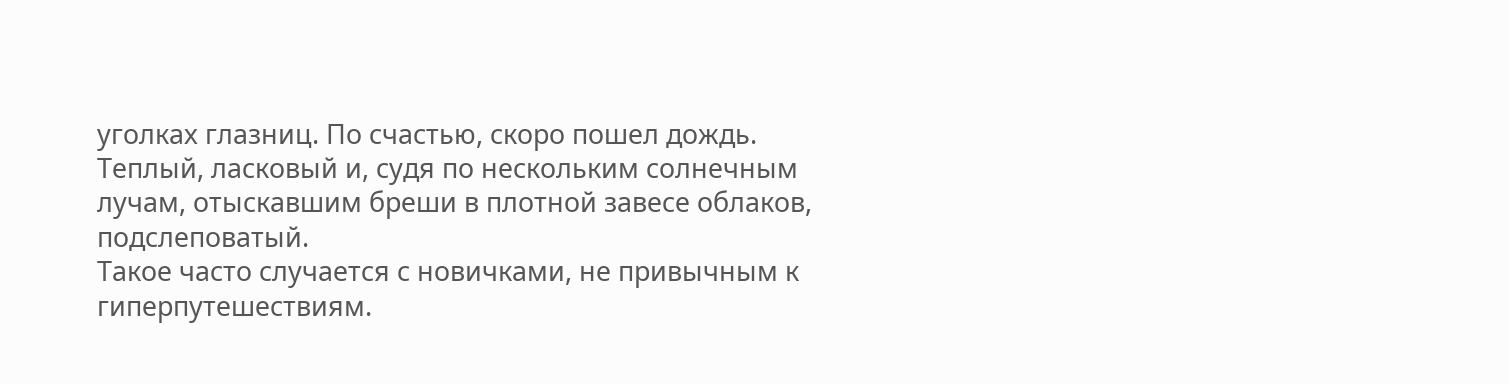уголках глазниц. По счастью, скоро пошел дождь. Теплый, ласковый и, судя по нескольким солнечным лучам, отыскавшим бреши в плотной завесе облаков, подслеповатый.
Такое часто случается с новичками, не привычным к гиперпутешествиям.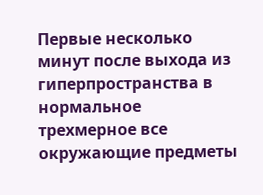Первые несколько минут после выхода из гиперпространства в нормальное трехмерное все окружающие предметы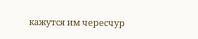кажутся им чересчур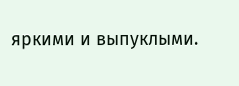яркими и выпуклыми.